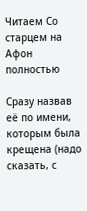Читаем Со старцем на Афон полностью

Сразу назвав её по имени, которым была крещена (надо сказать, с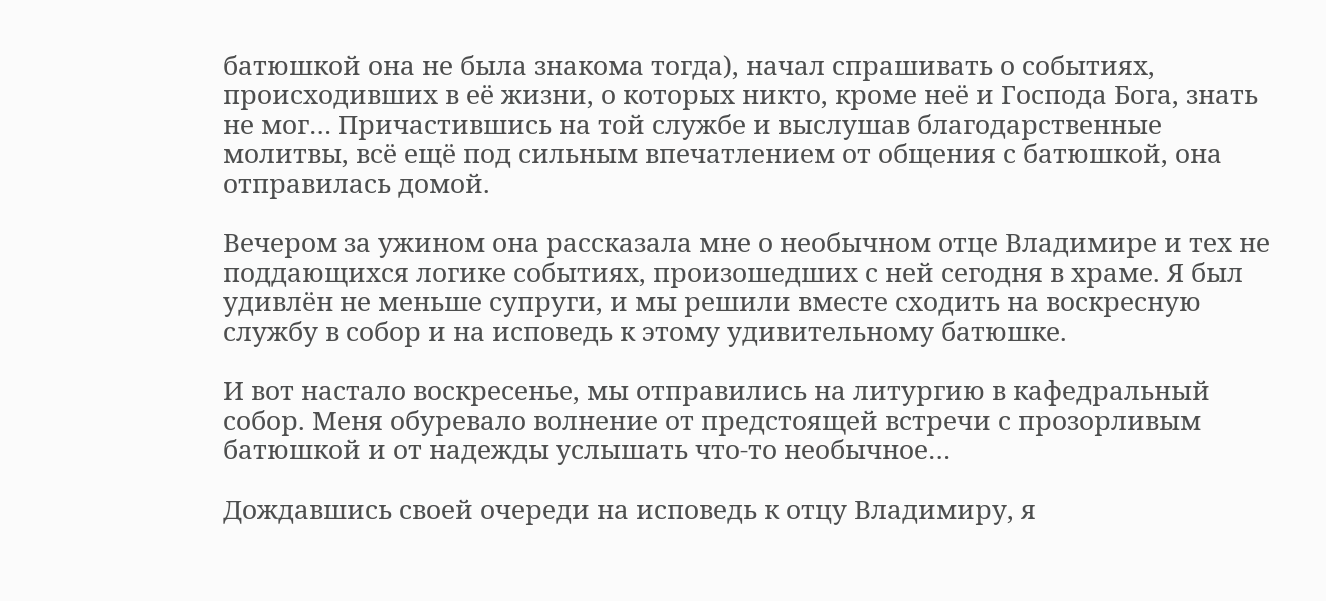батюшкой она не была знакома тогда), начал спрашивать о событиях, происходивших в её жизни, о которых никто, кроме неё и Господа Бога, знать не мог… Причастившись на той службе и выслушав благодарственные молитвы, всё ещё под сильным впечатлением от общения с батюшкой, она отправилась домой.

Вечером за ужином она рассказала мне о необычном отце Владимире и тех не поддающихся логике событиях, произошедших с ней сегодня в храме. Я был удивлён не меньше супруги, и мы решили вместе сходить на воскресную службу в собор и на исповедь к этому удивительному батюшке.

И вот настало воскресенье, мы отправились на литургию в кафедральный собор. Меня обуревало волнение от предстоящей встречи с прозорливым батюшкой и от надежды услышать что-то необычное…

Дождавшись своей очереди на исповедь к отцу Владимиру, я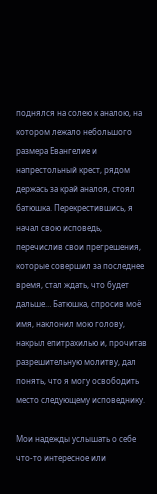поднялся на солею к аналою, на котором лежало небольшого размера Евангелие и напрестольный крест, рядом держась за край аналоя, стоял батюшка. Перекрестившись, я начал свою исповедь, перечислив свои прегрешения, которые совершил за последнее время, стал ждать, что будет дальше… Батюшка, спросив моё имя, наклонил мою голову, накрыл епитрахилью и, прочитав разрешительную молитву, дал понять, что я могу освободить место следующему исповеднику.

Мои надежды услышать о себе что-то интересное или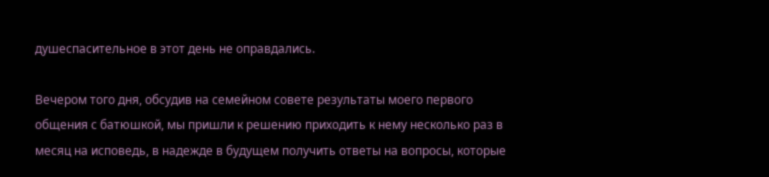душеспасительное в этот день не оправдались.

Вечером того дня, обсудив на семейном совете результаты моего первого общения с батюшкой, мы пришли к решению приходить к нему несколько раз в месяц на исповедь, в надежде в будущем получить ответы на вопросы, которые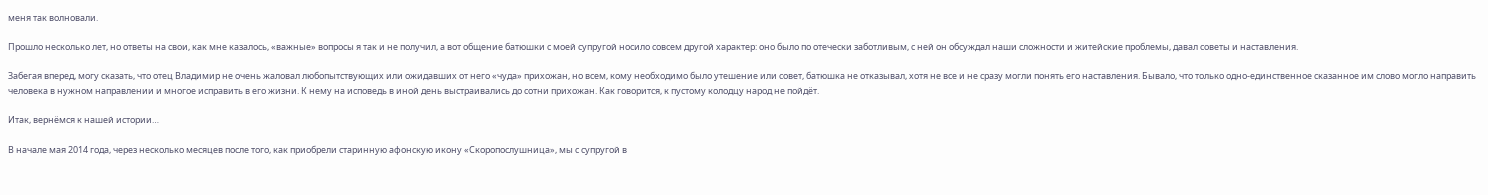меня так волновали.

Прошло несколько лет, но ответы на свои, как мне казалось, «важные» вопросы я так и не получил, а вот общение батюшки с моей супругой носило совсем другой характер: оно было по отечески заботливым, с ней он обсуждал наши сложности и житейские проблемы, давал советы и наставления.

Забегая вперед, могу сказать, что отец Владимир не очень жаловал любопытствующих или ожидавших от него «чуда» прихожан, но всем, кому необходимо было утешение или совет, батюшка не отказывал, хотя не все и не сразу могли понять его наставления. Бывало, что только одно-единственное сказанное им слово могло направить человека в нужном направлении и многое исправить в его жизни. К нему на исповедь в иной день выстраивались до сотни прихожан. Как говорится, к пустому колодцу народ не пойдёт.

Итак, вернёмся к нашей истории…

В начале мая 2014 года, через несколько месяцев после того, как приобрели старинную афонскую икону «Скоропослушница», мы с супругой в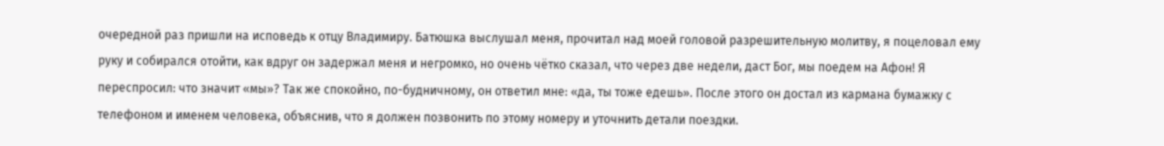очередной раз пришли на исповедь к отцу Владимиру. Батюшка выслушал меня, прочитал над моей головой разрешительную молитву, я поцеловал ему руку и собирался отойти, как вдруг он задержал меня и негромко, но очень чётко сказал, что через две недели, даст Бог, мы поедем на Афон! Я переспросил: что значит «мы»? Так же спокойно, по-будничному, он ответил мне: «да, ты тоже едешь». После этого он достал из кармана бумажку с телефоном и именем человека, объяснив, что я должен позвонить по этому номеру и уточнить детали поездки.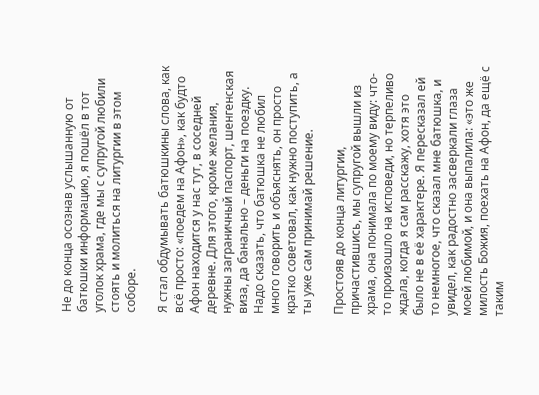Не до конца осознав услышанную от батюшки информацию, я пошёл в тот уголок храма, где мы с супругой любили стоять и молиться на литургии в этом соборе.

Я стал обдумывать батюшкины слова, как всё просто: «поедем на Афон», как будто Афон находится у нас тут, в соседней деревне. Для этого, кроме желания, нужны заграничный паспорт, шенгенская виза, да банально – деньги на поездку. Надо сказать, что батюшка не любил много говорить и объяснять, он просто кратко советовал, как нужно поступить, а ты уже сам принимай решение.

Простояв до конца литургии, причастившись, мы супругой вышли из храма, она понимала по моему виду: что-то произошло на исповеди, но терпеливо ждала, когда я сам расскажу, хотя это было не в её характере. Я пересказал ей то немногое, что сказал мне батюшка, и увидел, как радостно засверкали глаза моей любимой, и она выпалила: «это же милость Божия, поехать на Афон, да ещё с таким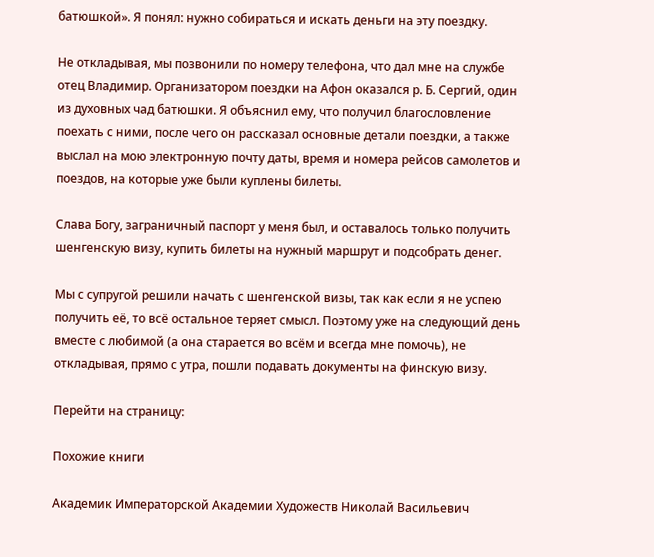батюшкой». Я понял: нужно собираться и искать деньги на эту поездку.

Не откладывая, мы позвонили по номеру телефона, что дал мне на службе отец Владимир. Организатором поездки на Афон оказался р. Б. Сергий, один из духовных чад батюшки. Я объяснил ему, что получил благословление поехать с ними, после чего он рассказал основные детали поездки, а также выслал на мою электронную почту даты, время и номера рейсов самолетов и поездов, на которые уже были куплены билеты.

Слава Богу, заграничный паспорт у меня был, и оставалось только получить шенгенскую визу, купить билеты на нужный маршрут и подсобрать денег.

Мы с супругой решили начать с шенгенской визы, так как если я не успею получить её, то всё остальное теряет смысл. Поэтому уже на следующий день вместе с любимой (а она старается во всём и всегда мне помочь), не откладывая, прямо с утра, пошли подавать документы на финскую визу.

Перейти на страницу:

Похожие книги

Академик Императорской Академии Художеств Николай Васильевич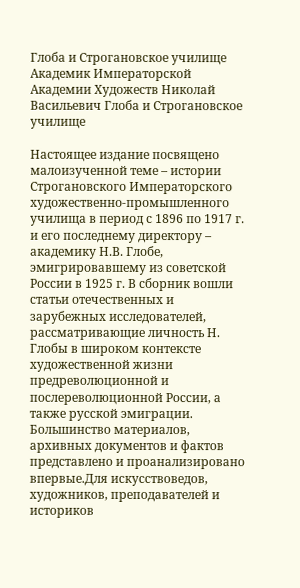Глоба и Строгановское училище
Академик Императорской Академии Художеств Николай Васильевич Глоба и Строгановское училище

Настоящее издание посвящено малоизученной теме – истории Строгановского Императорского художественно-промышленного училища в период с 1896 по 1917 г. и его последнему директору – академику Н.В. Глобе, эмигрировавшему из советской России в 1925 г. В сборник вошли статьи отечественных и зарубежных исследователей, рассматривающие личность Н. Глобы в широком контексте художественной жизни предреволюционной и послереволюционной России, а также русской эмиграции. Большинство материалов, архивных документов и фактов представлено и проанализировано впервые.Для искусствоведов, художников, преподавателей и историков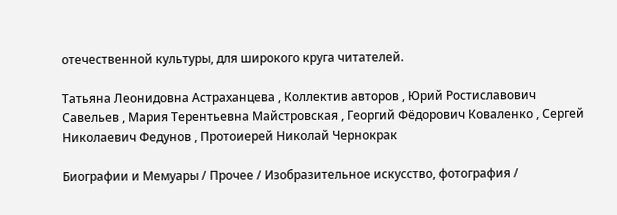отечественной культуры, для широкого круга читателей.

Татьяна Леонидовна Астраханцева , Коллектив авторов , Юрий Ростиславович Савельев , Мария Терентьевна Майстровская , Георгий Фёдорович Коваленко , Сергей Николаевич Федунов , Протоиерей Николай Чернокрак

Биографии и Мемуары / Прочее / Изобразительное искусство, фотография /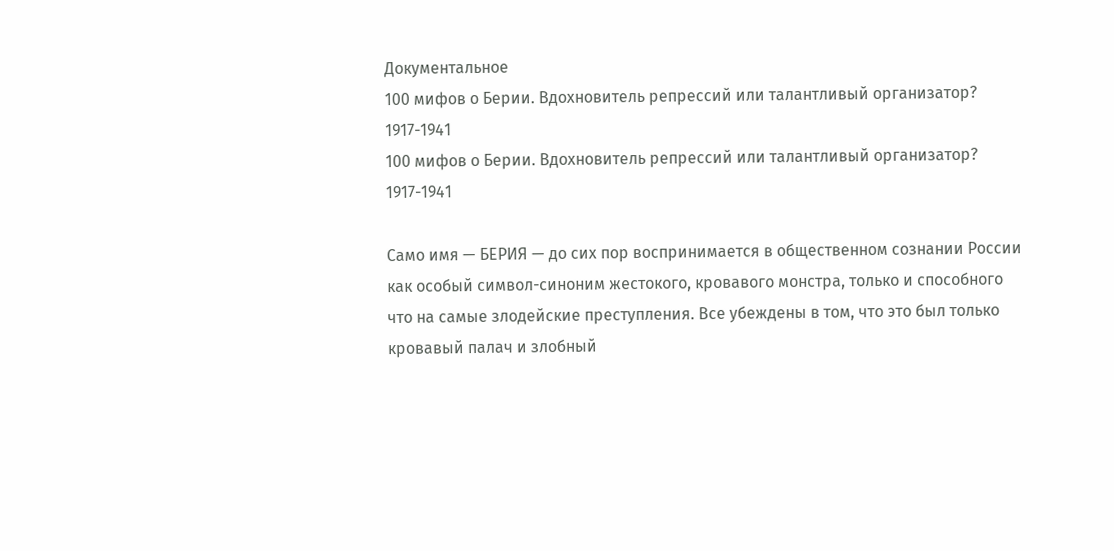Документальное
100 мифов о Берии. Вдохновитель репрессий или талантливый организатор? 1917-1941
100 мифов о Берии. Вдохновитель репрессий или талантливый организатор? 1917-1941

Само имя — БЕРИЯ — до сих пор воспринимается в общественном сознании России как особый символ-синоним жестокого, кровавого монстра, только и способного что на самые злодейские преступления. Все убеждены в том, что это был только кровавый палач и злобный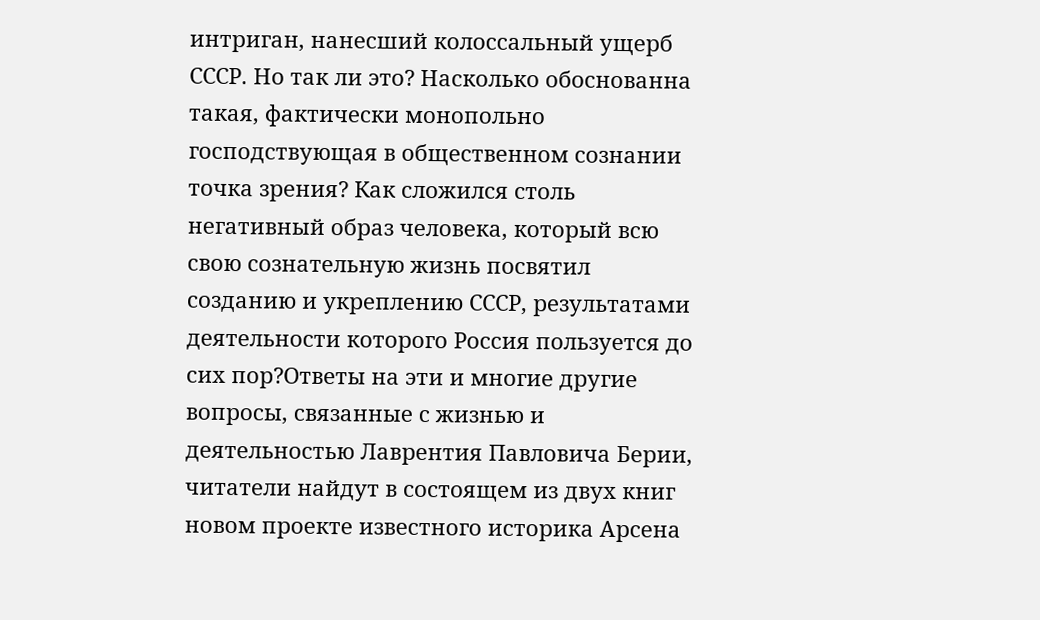интриган, нанесший колоссальный ущерб СССР. Но так ли это? Насколько обоснованна такая, фактически монопольно господствующая в общественном сознании точка зрения? Как сложился столь негативный образ человека, который всю свою сознательную жизнь посвятил созданию и укреплению СССР, результатами деятельности которого Россия пользуется до сих пор?Ответы на эти и многие другие вопросы, связанные с жизнью и деятельностью Лаврентия Павловича Берии, читатели найдут в состоящем из двух книг новом проекте известного историка Арсена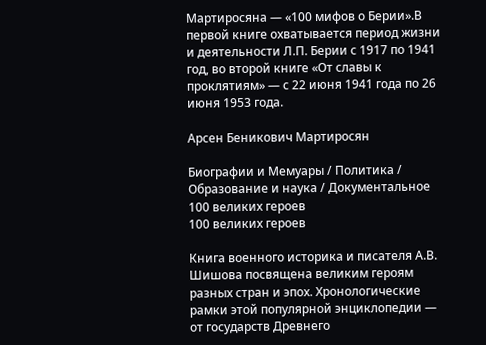Мартиросяна — «100 мифов о Берии».В первой книге охватывается период жизни и деятельности Л.П. Берии с 1917 по 1941 год, во второй книге «От славы к проклятиям» — с 22 июня 1941 года по 26 июня 1953 года.

Арсен Беникович Мартиросян

Биографии и Мемуары / Политика / Образование и наука / Документальное
100 великих героев
100 великих героев

Книга военного историка и писателя А.В. Шишова посвящена великим героям разных стран и эпох. Хронологические рамки этой популярной энциклопедии — от государств Древнего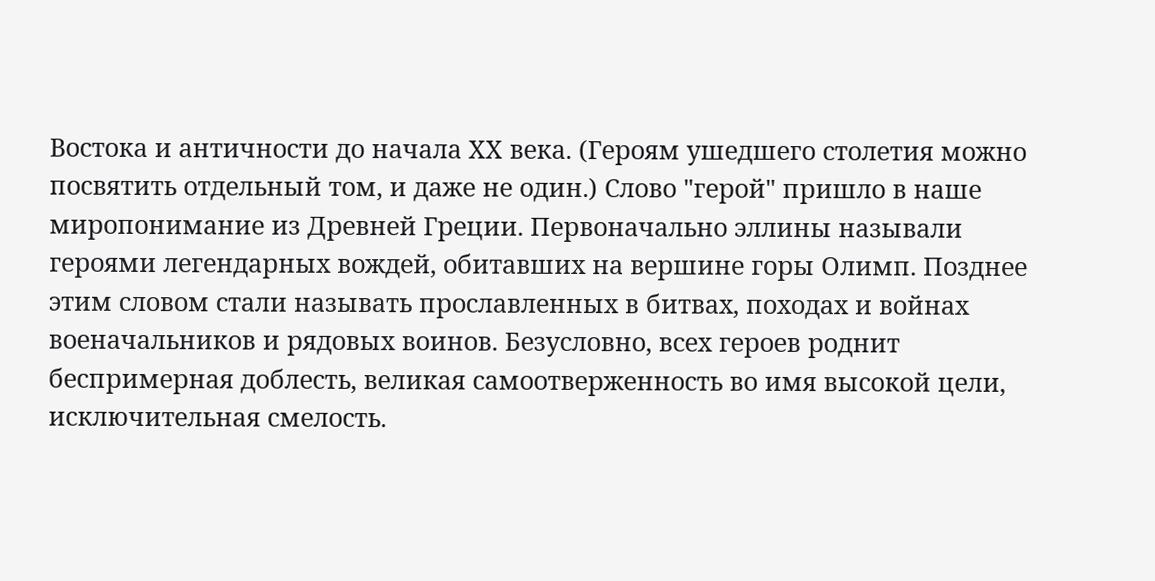Востока и античности до начала XX века. (Героям ушедшего столетия можно посвятить отдельный том, и даже не один.) Слово "герой" пришло в наше миропонимание из Древней Греции. Первоначально эллины называли героями легендарных вождей, обитавших на вершине горы Олимп. Позднее этим словом стали называть прославленных в битвах, походах и войнах военачальников и рядовых воинов. Безусловно, всех героев роднит беспримерная доблесть, великая самоотверженность во имя высокой цели, исключительная смелость.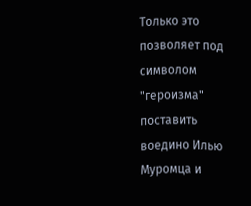Только это позволяет под символом "героизма" поставить воедино Илью Муромца и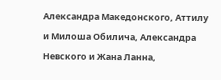Александра Македонского, Аттилу и Милоша Обилича, Александра Невского и Жана Ланна,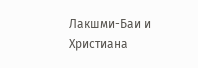Лакшми-Баи и Христиана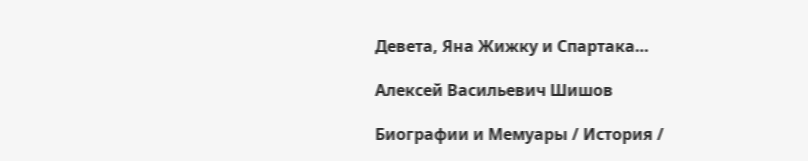Девета, Яна Жижку и Спартака…

Алексей Васильевич Шишов

Биографии и Мемуары / История /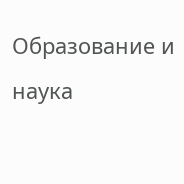Образование и наука